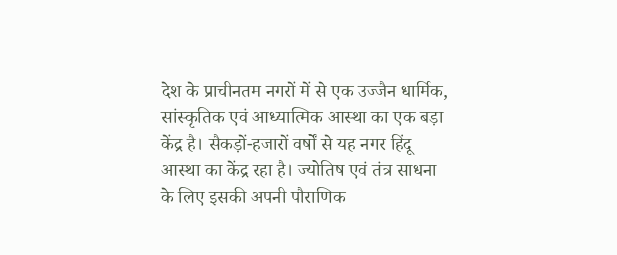देश के प्राचीनतम नगरों में से एक उज्जैन धार्मिक, सांस्कृतिक एवं आध्यात्मिक आस्था का एक बड़ा केंद्र है। सैकड़ों-हजारों वर्षों से यह नगर हिंदू आस्था का केंद्र रहा है। ज्योतिष एवं तंत्र साधना के लिए इसकी अपनी पौराणिक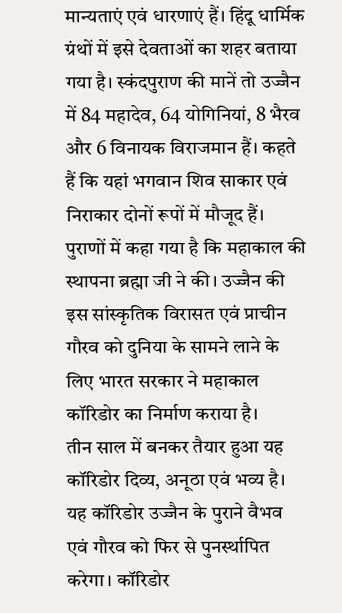मान्यताएं एवं धारणाएं हैं। हिंदू धार्मिक ग्रंथों में इसे देवताओं का शहर बताया गया है। स्कंदपुराण की मानें तो उज्जैन में 84 महादेव, 64 योगिनियां, 8 भैरव और 6 विनायक विराजमान हैं। कहते हैं कि यहां भगवान शिव साकार एवं निराकार दोनों रूपों में मौजूद हैं। पुराणों में कहा गया है कि महाकाल की स्थापना ब्रह्मा जी ने की। उज्जैन की इस सांस्कृतिक विरासत एवं प्राचीन गौरव को दुनिया के सामने लाने के लिए भारत सरकार ने महाकाल कॉरिडोर का निर्माण कराया है।
तीन साल में बनकर तैयार हुआ यह कॉरिडोर दिव्य, अनूठा एवं भव्य है। यह कॉरिडोर उज्जैन के पुराने वैभव एवं गौरव को फिर से पुनर्स्थापित करेगा। कॉरिडोर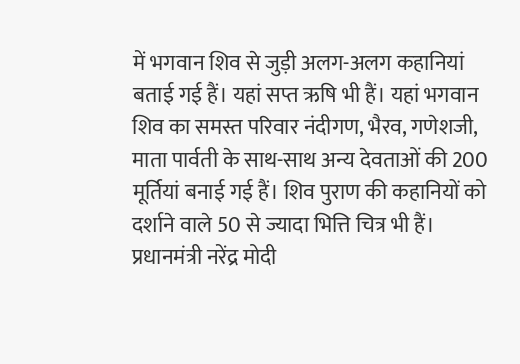में भगवान शिव से जुड़ी अलग-अलग कहानियां बताई गई हैं। यहां सप्त ऋषि भी हैं। यहां भगवान शिव का समस्त परिवार नंदीगण, भैरव, गणेशजी, माता पार्वती के साथ-साथ अन्य देवताओं की 200 मूर्तियां बनाई गई हैं। शिव पुराण की कहानियों को दर्शाने वाले 50 से ज्यादा भित्ति चित्र भी हैं। प्रधानमंत्री नरेंद्र मोदी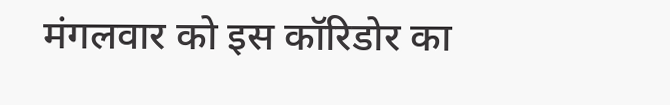मंगलवार को इस कॉरिडोर का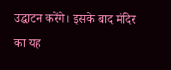उद्घाटन करेंगे। इसके बाद मंदिर का यह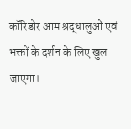कॉरिडोर आम श्रद्धालुओं एवं भक्तों के दर्शन के लिए खुल जाएगा।